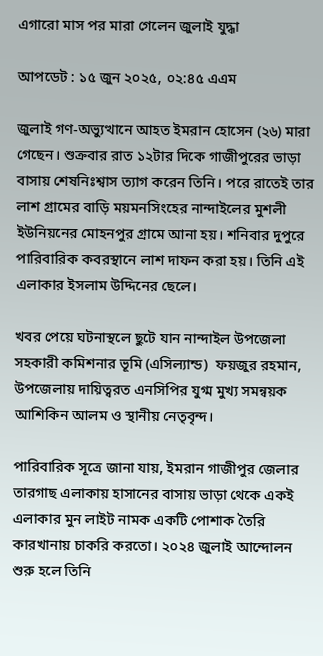এগারো মাস পর মারা গেলেন জুলাই যুদ্ধা

আপডেট : ১৫ জুন ২০২৫, ০২:৪৫ এএম

জুলাই গণ-অভ্যুত্থানে আহত ইমরান হোসেন (২৬) মারা গেছেন। শুক্রবার রাত ১২টার দিকে গাজীপুরের ভাড়া বাসায় শেষনিঃশ্বাস ত্যাগ করেন তিনি। পরে রাতেই তার লাশ গ্রামের বাড়ি ময়মনসিংহের নান্দাইলের মুশলী ইউনিয়নের মোহনপুর গ্রামে আনা হয়। শনিবার দুপুরে পারিবারিক কবরস্থানে লাশ দাফন করা হয়। তিনি এই এলাকার ইসলাম উদ্দিনের ছেলে।

খবর পেয়ে ঘটনাস্থলে ছুটে যান নান্দাইল উপজেলা সহকারী কমিশনার ভূমি (এসিল্যান্ড)  ফয়জুর রহমান,  উপজেলায় দায়িত্বরত এনসিপির যুগ্ম মুখ্য সমন্বয়ক আশিকিন আলম ও স্থানীয় নেতৃবৃন্দ।

পারিবারিক সূত্রে জানা যায়, ইমরান গাজীপুর জেলার তারগাছ এলাকায় হাসানের বাসায় ভাড়া থেকে একই এলাকার মুন লাইট নামক একটি পোশাক তৈরি কারখানায় চাকরি করতো। ২০২৪ জুলাই আন্দোলন শুরু হলে তিনি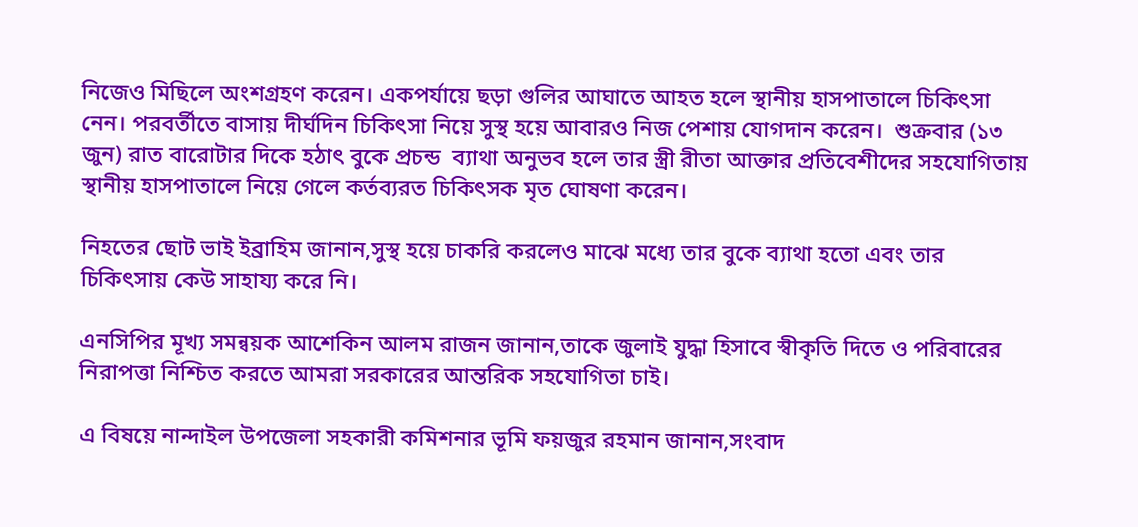নিজেও মিছিলে অংশগ্রহণ করেন। একপর্যায়ে ছড়া গুলির আঘাতে আহত হলে স্থানীয় হাসপাতালে চিকিৎসা নেন। পরবর্তীতে বাসায় দীর্ঘদিন চিকিৎসা নিয়ে সুস্থ হয়ে আবারও নিজ পেশায় যোগদান করেন।  শুক্রবার (১৩ জুন) রাত বারোটার দিকে হঠাৎ বুকে প্রচন্ড  ব্যাথা অনুভব হলে তার স্ত্রী রীতা আক্তার প্রতিবেশীদের সহযোগিতায় স্থানীয় হাসপাতালে নিয়ে গেলে কর্তব্যরত চিকিৎসক মৃত ঘোষণা করেন।

নিহতের ছোট ভাই ইব্রাহিম জানান,সুস্থ হয়ে চাকরি করলেও মাঝে মধ্যে তার বুকে ব্যাথা হতো এবং তার চিকিৎসায় কেউ সাহায্য করে নি।

এনসিপির মূখ্য সমন্বয়ক আশেকিন আলম রাজন জানান,তাকে জুলাই যুদ্ধা হিসাবে স্বীকৃতি দিতে ও পরিবারের নিরাপত্তা নিশ্চিত করতে আমরা সরকারের আন্তরিক সহযোগিতা চাই।

এ বিষয়ে নান্দাইল উপজেলা সহকারী কমিশনার ভূমি ফয়জুর রহমান জানান,সংবাদ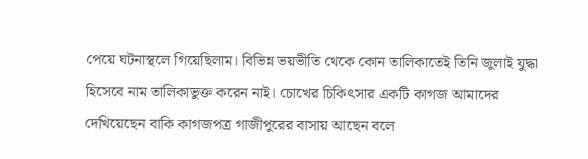পেয়ে ঘটনাস্থলে গিয়েছিলাম। বিভিন্ন ভয়ভীতি থেকে কোন তালিকাতেই তিনি জুলাই যুদ্ধা হিসেবে নাম তালিকাভুক্ত করেন নাই। চোখের চিকিৎসার একটি কাগজ আমাদের দেখিয়েছেন বাকি কাগজপত্র গাজীপুরের বাসায় আছেন বলে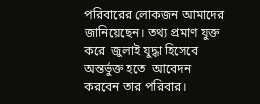পরিবারের লোকজন আমাদের জানিয়েছেন। তথ্য প্রমাণ যুক্ত করে  জুলাই যুদ্ধা হিসেবে অন্তর্ভুক্ত হতে  আবেদন করবেন তার পরিবার।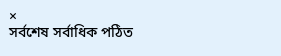×
সর্বশেষ সর্বাধিক পঠিত